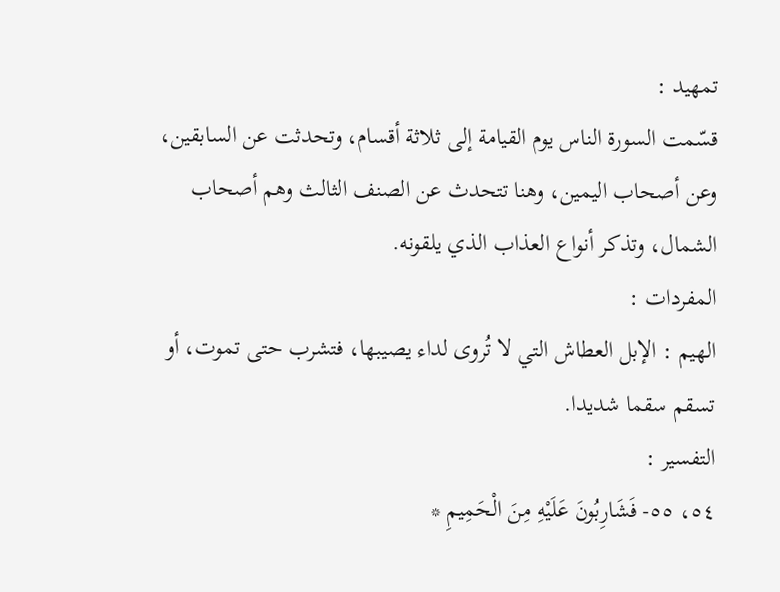تمهيد :
قسّمت السورة الناس يوم القيامة إلى ثلاثة أقسام، وتحدثت عن السابقين، وعن أصحاب اليمين، وهنا تتحدث عن الصنف الثالث وهم أصحاب الشمال، وتذكر أنواع العذاب الذي يلقونه.
المفردات :
الهيم : الإبل العطاش التي لا تُروى لداء يصيبها، فتشرب حتى تموت، أو تسقم سقما شديدا.
التفسير :
٥٤، ٥٥- فَشَارِبُونَ عَلَيْهِ مِنَ الْحَمِيمِ *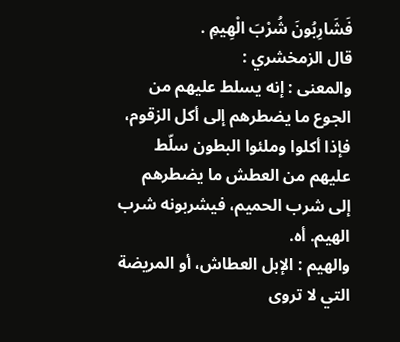فَشَارِبُونَ شُرْبَ الْهِيمِ .
قال الزمخشري :
والمعنى : إنه يسلط عليهم من الجوع ما يضطرهم إلى أكل الزقوم، فإذا أكلوا وملئوا البطون سلّط عليهم من العطش ما يضطرهم إلى شرب الحميم، فيشربونه شرب الهيم. أه.
والهيم : الإبل العطاش، أو المريضة التي لا تروى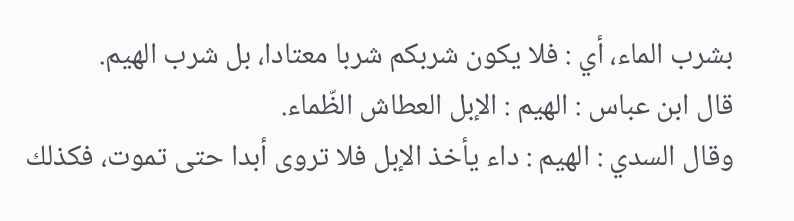بشرب الماء، أي : فلا يكون شربكم شربا معتادا، بل شرب الهيم.
قال ابن عباس : الهيم : الإبل العطاش الظّماء.
وقال السدي : الهيم : داء يأخذ الإبل فلا تروى أبدا حتى تموت، فكذلك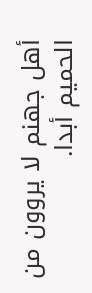أهل جهنم لا يروون من الحميم أبدا.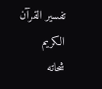تفسير القرآن الكريم
شحاته